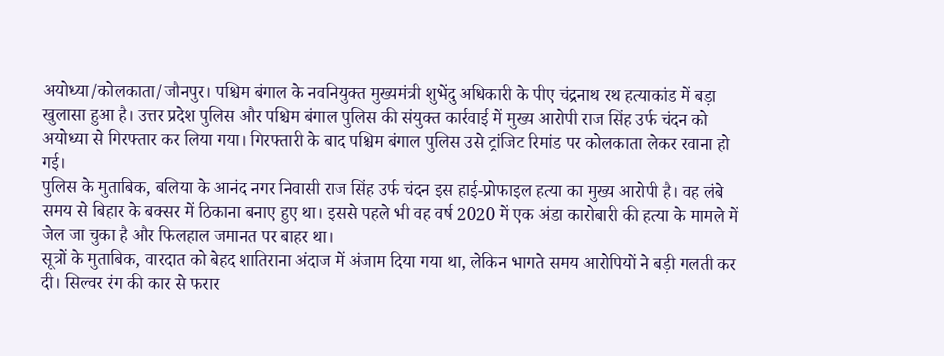अयोध्या/कोलकाता/जौनपुर। पश्चिम बंगाल के नवनियुक्त मुख्यमंत्री शुभेंदु अधिकारी के पीए चंद्रनाथ रथ हत्याकांड में बड़ा खुलासा हुआ है। उत्तर प्रदेश पुलिस और पश्चिम बंगाल पुलिस की संयुक्त कार्रवाई में मुख्य आरोपी राज सिंह उर्फ चंदन को अयोध्या से गिरफ्तार कर लिया गया। गिरफ्तारी के बाद पश्चिम बंगाल पुलिस उसे ट्रांजिट रिमांड पर कोलकाता लेकर रवाना हो गई।
पुलिस के मुताबिक, बलिया के आनंद नगर निवासी राज सिंह उर्फ चंदन इस हाई-प्रोफाइल हत्या का मुख्य आरोपी है। वह लंबे समय से बिहार के बक्सर में ठिकाना बनाए हुए था। इससे पहले भी वह वर्ष 2020 में एक अंडा कारोबारी की हत्या के मामले में जेल जा चुका है और फिलहाल जमानत पर बाहर था।
सूत्रों के मुताबिक, वारदात को बेहद शातिराना अंदाज में अंजाम दिया गया था, लेकिन भागते समय आरोपियों ने बड़ी गलती कर दी। सिल्वर रंग की कार से फरार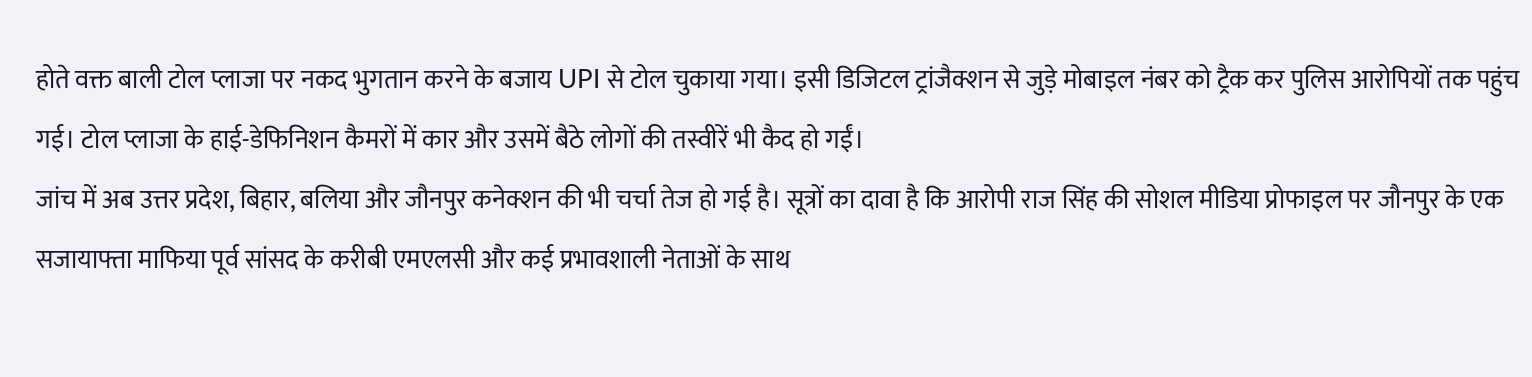होते वक्त बाली टोल प्लाजा पर नकद भुगतान करने के बजाय UPI से टोल चुकाया गया। इसी डिजिटल ट्रांजैक्शन से जुड़े मोबाइल नंबर को ट्रैक कर पुलिस आरोपियों तक पहुंच गई। टोल प्लाजा के हाई-डेफिनिशन कैमरों में कार और उसमें बैठे लोगों की तस्वीरें भी कैद हो गईं।
जांच में अब उत्तर प्रदेश, बिहार, बलिया और जौनपुर कनेक्शन की भी चर्चा तेज हो गई है। सूत्रों का दावा है कि आरोपी राज सिंह की सोशल मीडिया प्रोफाइल पर जौनपुर के एक सजायाफ्ता माफिया पूर्व सांसद के करीबी एमएलसी और कई प्रभावशाली नेताओं के साथ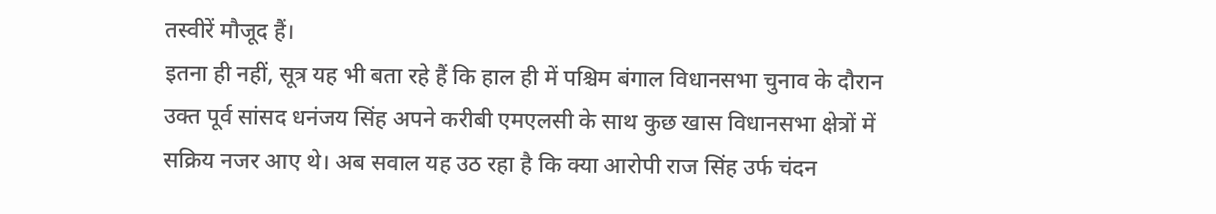तस्वीरें मौजूद हैं।
इतना ही नहीं, सूत्र यह भी बता रहे हैं कि हाल ही में पश्चिम बंगाल विधानसभा चुनाव के दौरान उक्त पूर्व सांसद धनंजय सिंह अपने करीबी एमएलसी के साथ कुछ खास विधानसभा क्षेत्रों में सक्रिय नजर आए थे। अब सवाल यह उठ रहा है कि क्या आरोपी राज सिंह उर्फ चंदन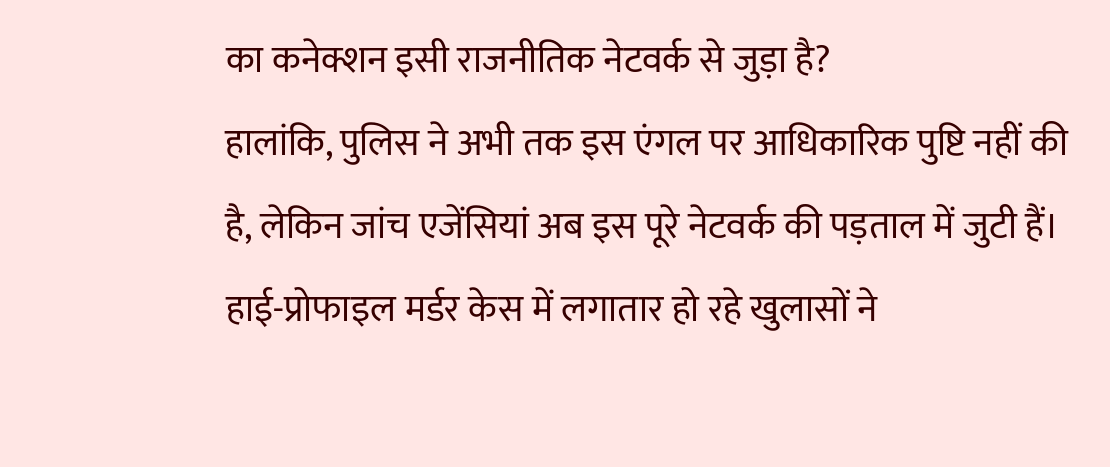का कनेक्शन इसी राजनीतिक नेटवर्क से जुड़ा है?
हालांकि, पुलिस ने अभी तक इस एंगल पर आधिकारिक पुष्टि नहीं की है, लेकिन जांच एजेंसियां अब इस पूरे नेटवर्क की पड़ताल में जुटी हैं। हाई-प्रोफाइल मर्डर केस में लगातार हो रहे खुलासों ने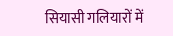सियासी गलियारों में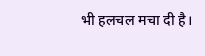भी हलचल मचा दी है।